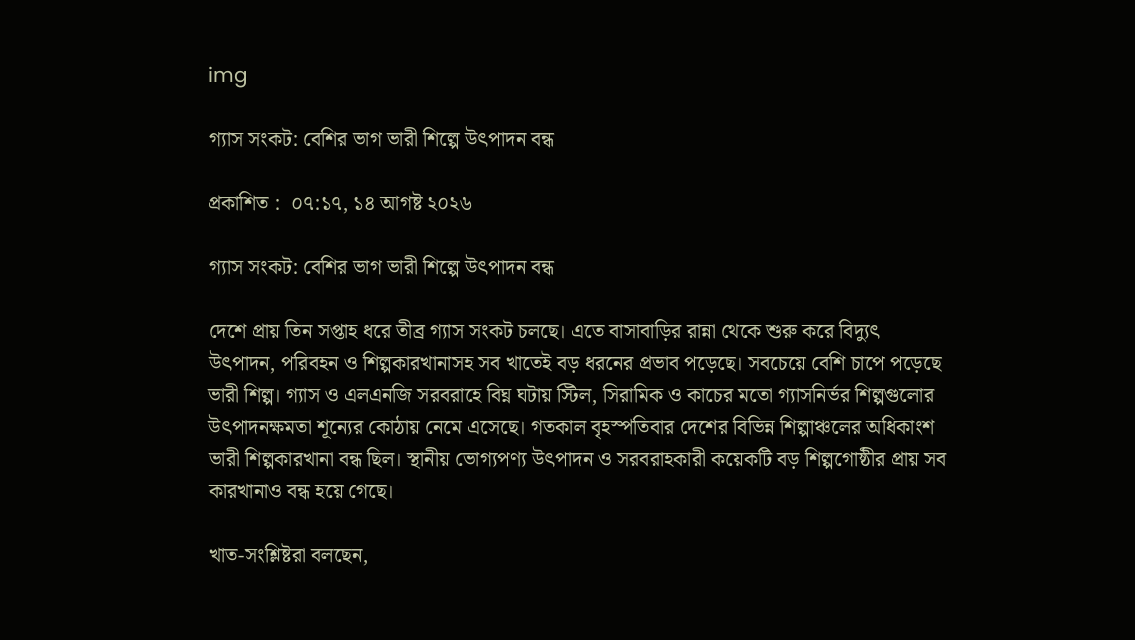img

গ্যাস সংকট: বেশির ভাগ ভারী শিল্পে উৎপাদন বন্ধ

প্রকাশিত :  ০৭:১৭, ১৪ আগষ্ট ২০২৬

গ্যাস সংকট: বেশির ভাগ ভারী শিল্পে উৎপাদন বন্ধ

দেশে প্রায় তিন সপ্তাহ ধরে তীব্র গ্যাস সংকট চলছে। এতে বাসাবাড়ির রান্না থেকে শুরু করে বিদ্যুৎ উৎপাদন, পরিবহন ও শিল্পকারখানাসহ সব খাতেই বড় ধরনের প্রভাব পড়েছে। সবচেয়ে বেশি চাপে পড়েছে ভারী শিল্প। গ্যাস ও এলএনজি সরবরাহে বিঘ্ন ঘটায় স্টিল, সিরামিক ও কাচের মতো গ্যাসনির্ভর শিল্পগুলোর উৎপাদনক্ষমতা শূন্যের কোঠায় নেমে এসেছে। গতকাল বৃহস্পতিবার দেশের বিভিন্ন শিল্পাঞ্চলের অধিকাংশ ভারী শিল্পকারখানা বন্ধ ছিল। স্থানীয় ভোগ্যপণ্য উৎপাদন ও সরবরাহকারী কয়েকটি বড় শিল্পগোষ্ঠীর প্রায় সব কারখানাও বন্ধ হয়ে গেছে।

খাত-সংশ্লিষ্টরা বলছেন,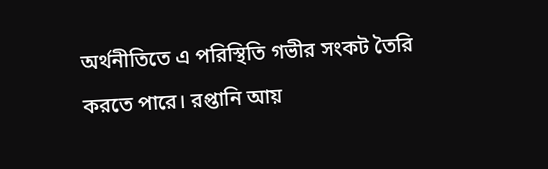অর্থনীতিতে এ পরিস্থিতি গভীর সংকট তৈরি করতে পারে। রপ্তানি আয়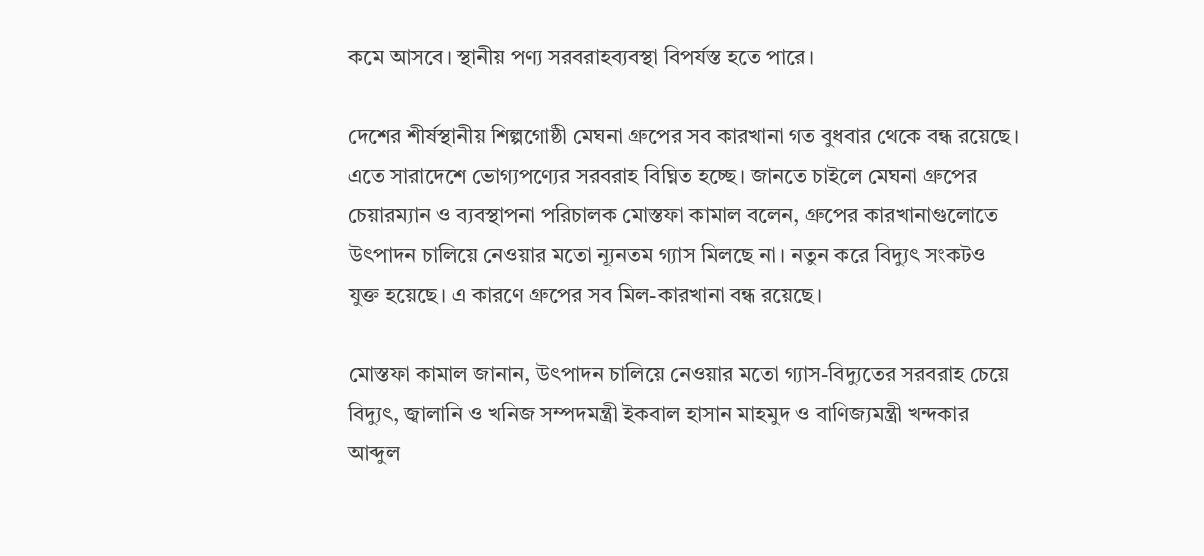কমে আসবে। স্থানীয় পণ্য সরবরাহব্যবস্থা বিপর্যস্ত হতে পারে।

দেশের শীর্ষস্থানীয় শিল্পগোষ্ঠী মেঘনা গ্রুপের সব কারখানা গত বুধবার থেকে বন্ধ রয়েছে। এতে সারাদেশে ভোগ্যপণ্যের সরবরাহ বিঘ্নিত হচ্ছে। জানতে চাইলে মেঘনা গ্রুপের চেয়ারম্যান ও ব্যবস্থাপনা পরিচালক মোস্তফা কামাল বলেন, গ্রুপের কারখানাগুলোতে উৎপাদন চালিয়ে নেওয়ার মতো ন্যূনতম গ্যাস মিলছে না। নতুন করে বিদ্যুৎ সংকটও যুক্ত হয়েছে। এ কারণে গ্রুপের সব মিল-কারখানা বন্ধ রয়েছে।

মোস্তফা কামাল জানান, উৎপাদন চালিয়ে নেওয়ার মতো গ্যাস-বিদ্যুতের সরবরাহ চেয়ে বিদ্যুৎ, জ্বালানি ও খনিজ সম্পদমন্ত্রী ইকবাল হাসান মাহমুদ ও বাণিজ্যমন্ত্রী খন্দকার আব্দুল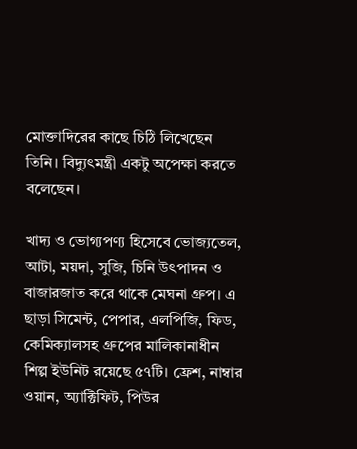মোক্তাদিরের কাছে চিঠি লিখেছেন তিনি। বিদ্যুৎমন্ত্রী একটু অপেক্ষা করতে বলেছেন।

খাদ্য ও ভোগ্যপণ্য হিসেবে ভোজ্যতেল, আটা, ময়দা, সুজি, চিনি উৎপাদন ও বাজারজাত করে থাকে মেঘনা গ্রুপ। এ ছাড়া সিমেন্ট, পেপার, এলপিজি, ফিড, কেমিক্যালসহ গ্রুপের মালিকানাধীন শিল্প ইউনিট রয়েছে ৫৭টি। ফ্রেশ, নাম্বার ওয়ান, অ্যাক্টিফিট, পিউর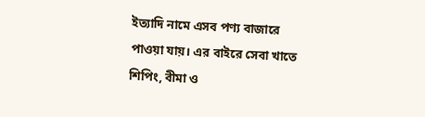ইত্যাদি নামে এসব পণ্য বাজারে পাওয়া যায়। এর বাইরে সেবা খাতে শিপিং, বীমা ও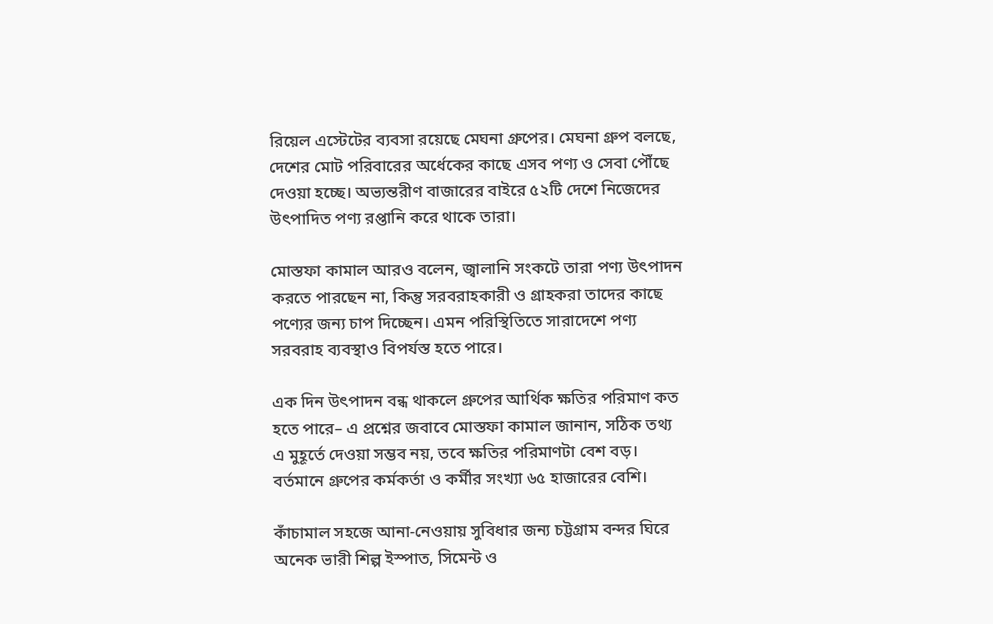রিয়েল এস্টেটের ব্যবসা রয়েছে মেঘনা গ্রুপের। মেঘনা গ্রুপ বলছে, দেশের মোট পরিবারের অর্ধেকের কাছে এসব পণ্য ও সেবা পৌঁছে দেওয়া হচ্ছে। অভ্যন্তরীণ বাজারের বাইরে ৫২টি দেশে নিজেদের উৎপাদিত পণ্য রপ্তানি করে থাকে তারা।

মোস্তফা কামাল আরও বলেন, জ্বালানি সংকটে তারা পণ্য উৎপাদন করতে পারছেন না, কিন্তু সরবরাহকারী ও গ্রাহকরা তাদের কাছে পণ্যের জন্য চাপ দিচ্ছেন। এমন পরিস্থিতিতে সারাদেশে পণ্য সরবরাহ ব্যবস্থাও বিপর্যস্ত হতে পারে।

এক দিন উৎপাদন বন্ধ থাকলে গ্রুপের আর্থিক ক্ষতির পরিমাণ কত হতে পারে– এ প্রশ্নের জবাবে মোস্তফা কামাল জানান, সঠিক তথ্য এ মুহূর্তে দেওয়া সম্ভব নয়, তবে ক্ষতির পরিমাণটা বেশ বড়। বর্তমানে গ্রুপের কর্মকর্তা ও কর্মীর সংখ্যা ৬৫ হাজারের বেশি।

কাঁচামাল সহজে আনা-নেওয়ায় সুবিধার জন্য চট্টগ্রাম বন্দর ঘিরে অনেক ভারী শিল্প ইস্পাত, সিমেন্ট ও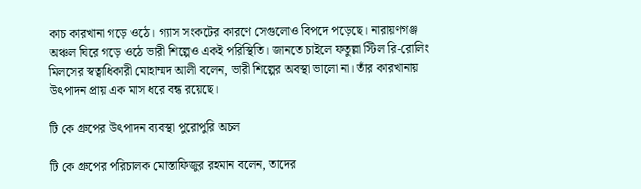কাচ কারখানা গড়ে ওঠে। গ্যাস সংকটের কারণে সেগুলোও বিপদে পড়েছে। নারায়ণগঞ্জ অঞ্চল ঘিরে গড়ে ওঠে ভারী শিল্পেও একই পরিস্থিতি। জানতে চাইলে ফতুল্লা স্টিল রি-রোলিং মিলসের স্বত্বাধিকারী মোহাম্মদ আলী বলেন, ভারী শিল্পের অবস্থা ভালো না। তাঁর কারখানায় উৎপাদন প্রায় এক মাস ধরে বন্ধ রয়েছে।

টি কে গ্রুপের উৎপাদন ব্যবস্থা পুরোপুরি অচল

টি কে গ্রুপের পরিচালক মোস্তাফিজুর রহমান বলেন, তাদের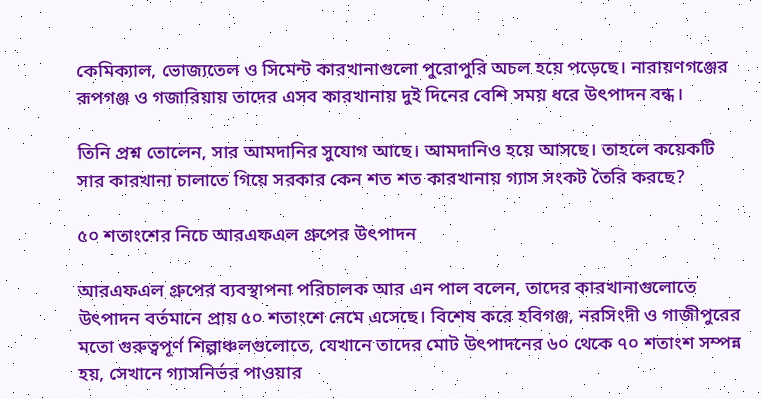কেমিক্যাল, ভোজ্যতেল ও সিমেন্ট কারখানাগুলো পুরোপুরি অচল হয়ে পড়েছে। নারায়ণগঞ্জের রূপগঞ্জ ও গজারিয়ায় তাদের এসব কারখানায় দুই দিনের বেশি সময় ধরে উৎপাদন বন্ধ।

তিনি প্রশ্ন তোলেন, সার আমদানির সুযোগ আছে। আমদানিও হয়ে আসছে। তাহলে কয়েকটি সার কারখানা চালাতে গিয়ে সরকার কেন শত শত কারখানায় গ্যাস সংকট তৈরি করছে?

৫০ শতাংশের নিচে আরএফএল গ্রুপের উৎপাদন

আরএফএল গ্রুপের ব্যবস্থাপনা পরিচালক আর এন পাল বলেন, তাদের কারখানাগুলোতে উৎপাদন বর্তমানে প্রায় ৫০ শতাংশে নেমে এসেছে। বিশেষ করে হবিগঞ্জ, নরসিংদী ও গাজীপুরের মতো গুরুত্বপূর্ণ শিল্পাঞ্চলগুলোতে, যেখানে তাদের মোট উৎপাদনের ৬০ থেকে ৭০ শতাংশ সম্পন্ন হয়, সেখানে গ্যাসনির্ভর পাওয়ার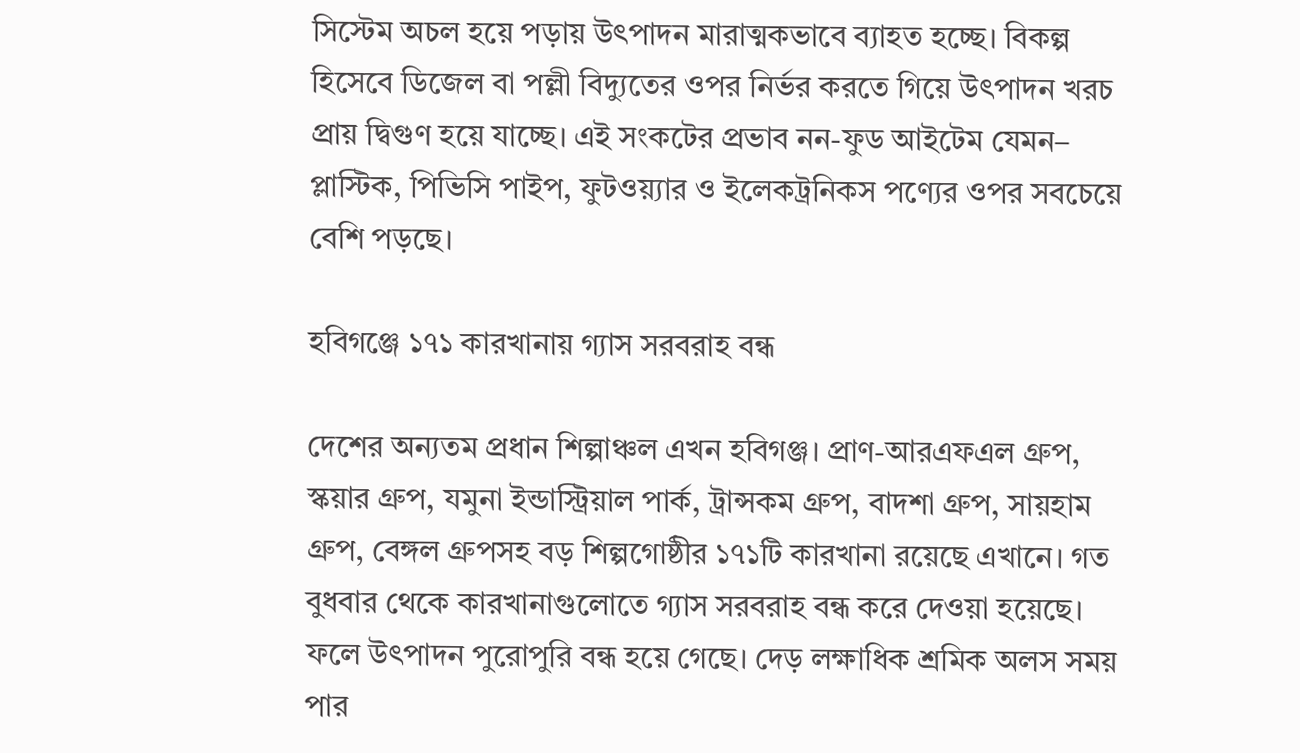সিস্টেম অচল হয়ে পড়ায় উৎপাদন মারাত্মকভাবে ব্যাহত হচ্ছে। বিকল্প হিসেবে ডিজেল বা পল্লী বিদ্যুতের ওপর নির্ভর করতে গিয়ে উৎপাদন খরচ প্রায় দ্বিগুণ হয়ে যাচ্ছে। এই সংকটের প্রভাব নন-ফুড আইটেম যেমন– প্লাস্টিক, পিভিসি পাইপ, ফুটওয়্যার ও ইলেকট্রনিকস পণ্যের ওপর সবচেয়ে বেশি পড়ছে।

হবিগঞ্জে ১৭১ কারখানায় গ্যাস সরবরাহ বন্ধ

দেশের অন্যতম প্রধান শিল্পাঞ্চল এখন হবিগঞ্জ। প্রাণ-আরএফএল গ্রুপ, স্কয়ার গ্রুপ, যমুনা ইন্ডাস্ট্রিয়াল পার্ক, ট্রান্সকম গ্রুপ, বাদশা গ্রুপ, সায়হাম গ্রুপ, বেঙ্গল গ্রুপসহ বড় শিল্পগোষ্ঠীর ১৭১টি কারখানা রয়েছে এখানে। গত বুধবার থেকে কারখানাগুলোতে গ্যাস সরবরাহ বন্ধ করে দেওয়া হয়েছে। ফলে উৎপাদন পুরোপুরি বন্ধ হয়ে গেছে। দেড় লক্ষাধিক শ্রমিক অলস সময় পার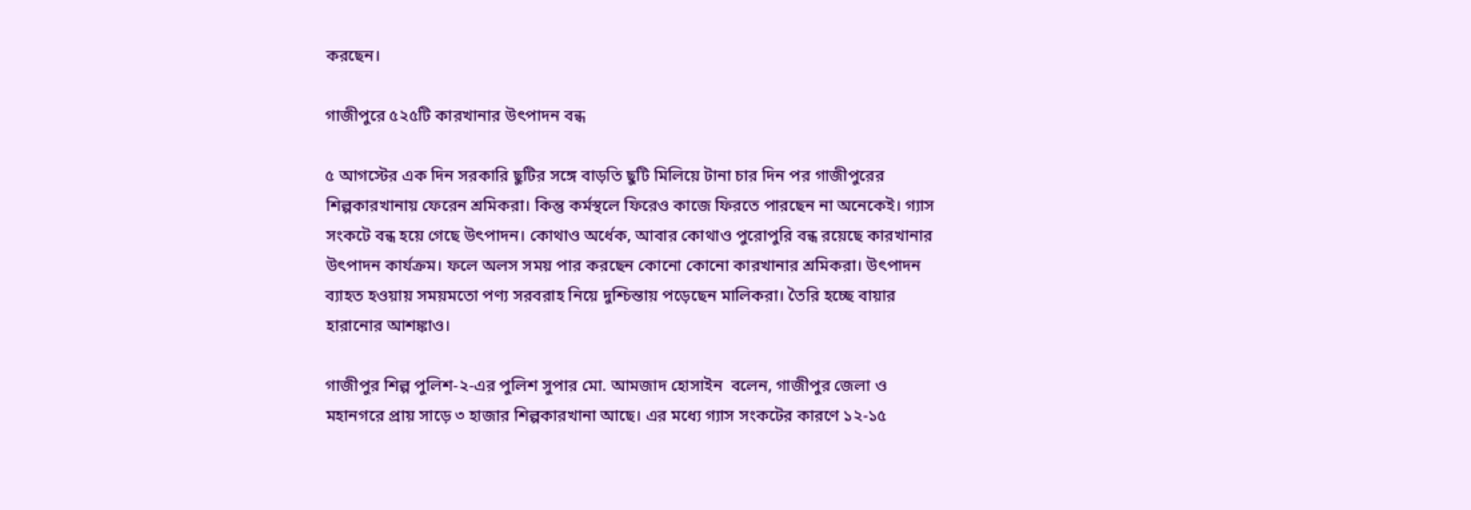করছেন।

গাজীপুরে ৫২৫টি কারখানার উৎপাদন বন্ধ

৫ আগস্টের এক দিন সরকারি ছুটির সঙ্গে বাড়তি ছুটি মিলিয়ে টানা চার দিন পর গাজীপুরের শিল্পকারখানায় ফেরেন শ্রমিকরা। কিন্তু কর্মস্থলে ফিরেও কাজে ফিরতে পারছেন না অনেকেই। গ্যাস সংকটে বন্ধ হয়ে গেছে উৎপাদন। কোথাও অর্ধেক, আবার কোথাও পুরোপুরি বন্ধ রয়েছে কারখানার উৎপাদন কার্যক্রম। ফলে অলস সময় পার করছেন কোনো কোনো কারখানার শ্রমিকরা। উৎপাদন ব্যাহত হওয়ায় সময়মতো পণ্য সরবরাহ নিয়ে দুশ্চিন্তায় পড়েছেন মালিকরা। তৈরি হচ্ছে বায়ার হারানোর আশঙ্কাও।

গাজীপুর শিল্প পুলিশ-২-এর পুলিশ সুপার মো. আমজাদ হোসাইন  বলেন, গাজীপুর জেলা ও মহানগরে প্রায় সাড়ে ৩ হাজার শিল্পকারখানা আছে। এর মধ্যে গ্যাস সংকটের কারণে ১২-১৫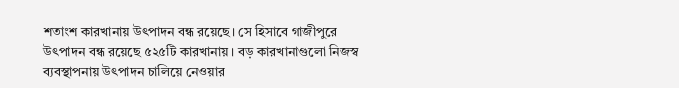শতাংশ কারখানায় উৎপাদন বন্ধ রয়েছে। সে হিসাবে গাজীপুরে উৎপাদন বন্ধ রয়েছে ৫২৫টি কারখানায়। বড় কারখানাগুলো নিজস্ব ব্যবস্থাপনায় উৎপাদন চালিয়ে নেওয়ার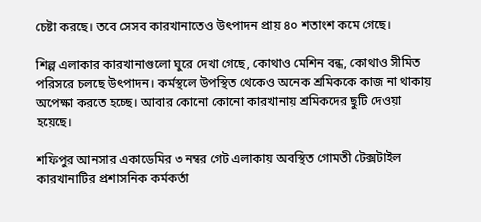চেষ্টা করছে। তবে সেসব কারখানাতেও উৎপাদন প্রায় ৪০ শতাংশ কমে গেছে।

শিল্প এলাকার কারখানাগুলো ঘুরে দেখা গেছে, কোথাও মেশিন বন্ধ, কোথাও সীমিত পরিসরে চলছে উৎপাদন। কর্মস্থলে উপস্থিত থেকেও অনেক শ্রমিককে কাজ না থাকায় অপেক্ষা করতে হচ্ছে। আবার কোনো কোনো কারখানায় শ্রমিকদের ছুটি দেওয়া হয়েছে।

শফিপুর আনসার একাডেমির ৩ নম্বর গেট এলাকায় অবস্থিত গোমতী টেক্সটাইল কারখানাটির প্রশাসনিক কর্মকর্তা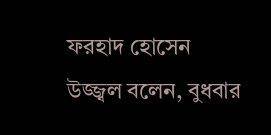ফরহাদ হোসেন উজ্জ্বল বলেন, বুধবার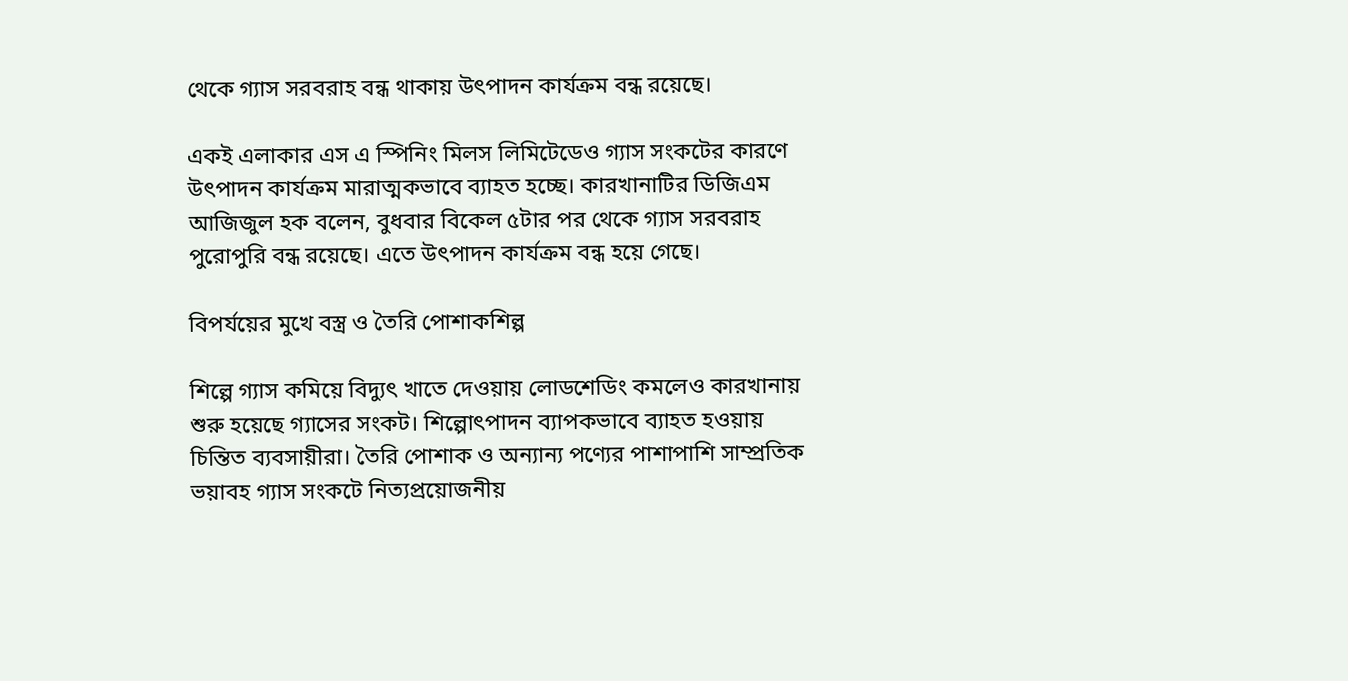থেকে গ্যাস সরবরাহ বন্ধ থাকায় উৎপাদন কার্যক্রম বন্ধ রয়েছে।

একই এলাকার এস এ স্পিনিং মিলস লিমিটেডেও গ্যাস সংকটের কারণে উৎপাদন কার্যক্রম মারাত্মকভাবে ব্যাহত হচ্ছে। কারখানাটির ডিজিএম আজিজুল হক বলেন, বুধবার বিকেল ৫টার পর থেকে গ্যাস সরবরাহ পুরোপুরি বন্ধ রয়েছে। এতে উৎপাদন কার্যক্রম বন্ধ হয়ে গেছে।

বিপর্যয়ের মুখে বস্ত্র ও তৈরি পোশাকশিল্প

শিল্পে গ্যাস কমিয়ে বিদ্যুৎ খাতে দেওয়ায় লোডশেডিং কমলেও কারখানায় শুরু হয়েছে গ্যাসের সংকট। শিল্পোৎপাদন ব্যাপকভাবে ব্যাহত হওয়ায় চিন্তিত ব্যবসায়ীরা। তৈরি পোশাক ও অন্যান্য পণ্যের পাশাপাশি সাম্প্রতিক ভয়াবহ গ্যাস সংকটে নিত্যপ্রয়োজনীয়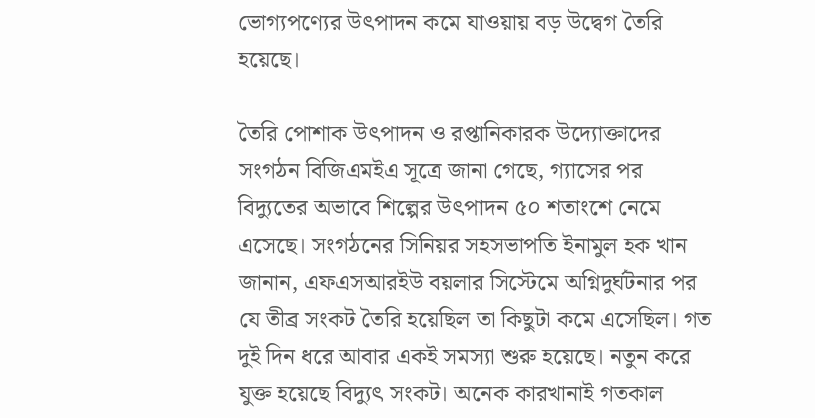ভোগ্যপণ্যের উৎপাদন কমে যাওয়ায় বড় উদ্বেগ তৈরি হয়েছে।

তৈরি পোশাক উৎপাদন ও রপ্তানিকারক উদ্যোক্তাদের সংগঠন বিজিএমইএ সূত্রে জানা গেছে, গ্যাসের পর বিদ্যুতের অভাবে শিল্পের উৎপাদন ৫০ শতাংশে নেমে এসেছে। সংগঠনের সিনিয়র সহসভাপতি ইনামুল হক খান জানান, এফএসআরইউ বয়লার সিস্টেমে অগ্নিদুর্ঘটনার পর যে তীব্র সংকট তৈরি হয়েছিল তা কিছুটা কমে এসেছিল। গত দুই দিন ধরে আবার একই সমস্যা শুরু হয়েছে। নতুন করে যুক্ত হয়েছে বিদ্যুৎ সংকট। অনেক কারখানাই গতকাল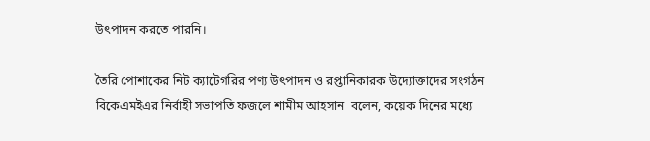উৎপাদন করতে পারনি।

তৈরি পোশাকের নিট ক্যাটেগরির পণ্য উৎপাদন ও রপ্তানিকারক উদ্যোক্তাদের সংগঠন বিকেএমইএর নির্বাহী সভাপতি ফজলে শামীম আহসান  বলেন, কয়েক দিনের মধ্যে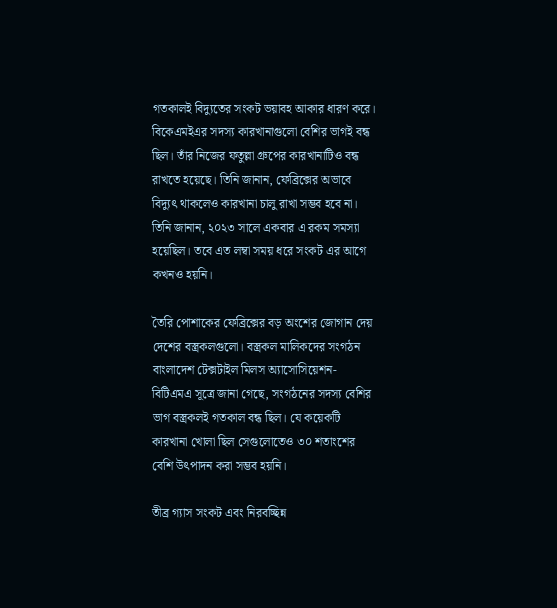গতকালই বিদ্যুতের সংকট ভয়াবহ আকার ধারণ করে। বিকেএমইএর সদস্য কারখানাগুলো বেশির ভাগই বন্ধ ছিল। তাঁর নিজের ফতুল্লা গ্রুপের কারখানাটিও বন্ধ রাখতে হয়েছে। তিনি জানান, ফেব্রিক্সের অভাবে বিদ্যুৎ থাকলেও কারখানা চালু রাখা সম্ভব হবে না। তিনি জানান, ২০২৩ সালে একবার এ রকম সমস্যা হয়েছিল। তবে এত লম্বা সময় ধরে সংকট এর আগে কখনও হয়নি।

তৈরি পোশাকের ফেব্রিক্সের বড় অংশের জোগান দেয় দেশের বস্ত্রকলগুলো। বস্ত্রকল মালিকদের সংগঠন বাংলাদেশ টেক্সটাইল মিলস অ্যাসোসিয়েশন-বিটিএমএ সূত্রে জানা গেছে, সংগঠনের সদস্য বেশির ভাগ বস্ত্রকলই গতকাল বন্ধ ছিল। যে কয়েকটি কারখানা খোলা ছিল সেগুলোতেও ৩০ শতাংশের বেশি উৎপাদন করা সম্ভব হয়নি।

তীব্র গ্যাস সংকট এবং নিরবচ্ছিন্ন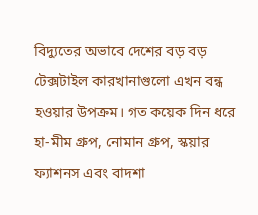বিদ্যুতের অভাবে দেশের বড় বড় টেক্সটাইল কারখানাগুলো এখন বন্ধ হওয়ার উপক্রম। গত কয়েক দিন ধরে হা-মীম গ্রুপ, নোমান গ্রুপ, স্কয়ার ফ্যাশনস এবং বাদশা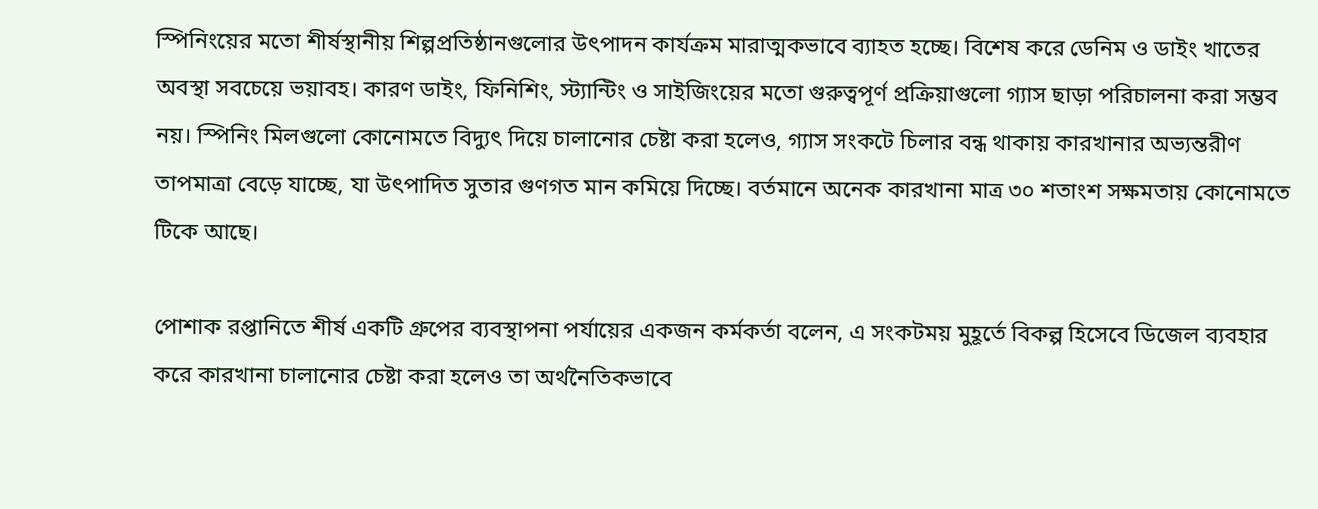স্পিনিংয়ের মতো শীর্ষস্থানীয় শিল্পপ্রতিষ্ঠানগুলোর উৎপাদন কার্যক্রম মারাত্মকভাবে ব্যাহত হচ্ছে। বিশেষ করে ডেনিম ও ডাইং খাতের অবস্থা সবচেয়ে ভয়াবহ। কারণ ডাইং, ফিনিশিং, স্ট্যান্টিং ও সাইজিংয়ের মতো গুরুত্বপূর্ণ প্রক্রিয়াগুলো গ্যাস ছাড়া পরিচালনা করা সম্ভব নয়। স্পিনিং মিলগুলো কোনোমতে বিদ্যুৎ দিয়ে চালানোর চেষ্টা করা হলেও, গ্যাস সংকটে চিলার বন্ধ থাকায় কারখানার অভ্যন্তরীণ তাপমাত্রা বেড়ে যাচ্ছে, যা উৎপাদিত সুতার গুণগত মান কমিয়ে দিচ্ছে। বর্তমানে অনেক কারখানা মাত্র ৩০ শতাংশ সক্ষমতায় কোনোমতে টিকে আছে।

পোশাক রপ্তানিতে শীর্ষ একটি গ্রুপের ব্যবস্থাপনা পর্যায়ের একজন কর্মকর্তা বলেন, এ সংকটময় মুহূর্তে বিকল্প হিসেবে ডিজেল ব্যবহার করে কারখানা চালানোর চেষ্টা করা হলেও তা অর্থনৈতিকভাবে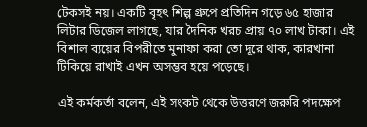টেকসই নয়। একটি বৃহৎ শিল্প গ্রুপে প্রতিদিন গড়ে ৬৫ হাজার লিটার ডিজেল লাগছে, যার দৈনিক খরচ প্রায় ৭০ লাখ টাকা। এই বিশাল ব্যয়ের বিপরীতে মুনাফা করা তো দূরে থাক, কারখানা টিকিয়ে রাখাই এখন অসম্ভব হয়ে পড়েছে।

এই কর্মকর্তা বলেন, এই সংকট থেকে উত্তরণে জরুরি পদক্ষেপ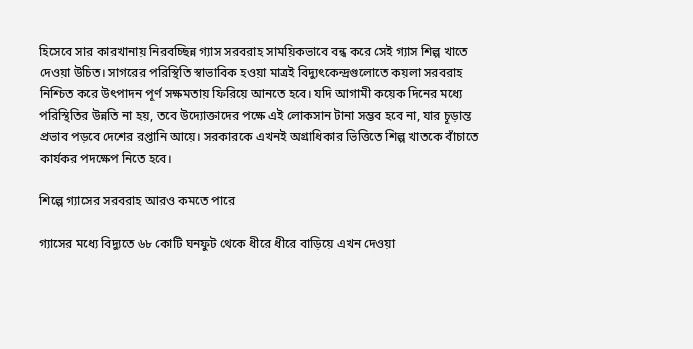হিসেবে সার কারখানায় নিরবচ্ছিন্ন গ্যাস সরবরাহ সাময়িকভাবে বন্ধ করে সেই গ্যাস শিল্প খাতে দেওয়া উচিত। সাগরের পরিস্থিতি স্বাভাবিক হওয়া মাত্রই বিদ্যুৎকেন্দ্রগুলোতে কয়লা সরবরাহ নিশ্চিত করে উৎপাদন পূর্ণ সক্ষমতায় ফিরিয়ে আনতে হবে। যদি আগামী কয়েক দিনের মধ্যে পরিস্থিতির উন্নতি না হয়, তবে উদ্যোক্তাদের পক্ষে এই লোকসান টানা সম্ভব হবে না, যার চূড়ান্ত প্রভাব পড়বে দেশের রপ্তানি আয়ে। সরকারকে এখনই অগ্রাধিকার ভিত্তিতে শিল্প খাতকে বাঁচাতে কার্যকর পদক্ষেপ নিতে হবে।

শিল্পে গ্যাসের সরবরাহ আরও কমতে পারে

গ্যাসের মধ্যে বিদ্যুতে ৬৮ কোটি ঘনফুট থেকে ধীরে ধীরে বাড়িয়ে এখন দেওয়া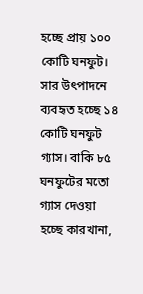হচ্ছে প্রায় ১০০ কোটি ঘনফুট। সার উৎপাদনে ব্যবহৃত হচ্ছে ১৪ কোটি ঘনফুট গ্যাস। বাকি ৮৫ ঘনফুটের মতো গ্যাস দেওয়া হচ্ছে কারখানা,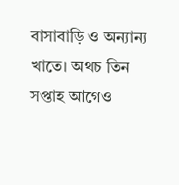বাসাবাড়ি ও অন্যান্য খাতে। অথচ তিন সপ্তাহ আগেও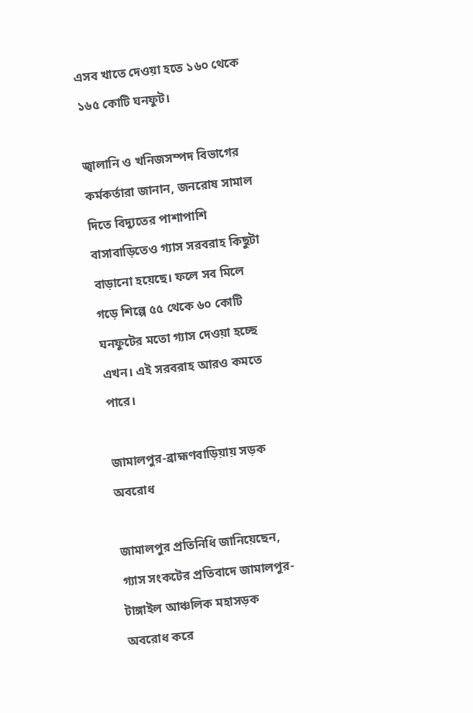এসব খাতে দেওয়া হতে ১৬০ থেকে ১৬৫ কোটি ঘনফুট।

জ্বালানি ও খনিজসম্পদ বিভাগের কর্মকর্তারা জানান, জনরোষ সামাল দিতে বিদ্যুতের পাশাপাশি বাসাবাড়িতেও গ্যাস সরবরাহ কিছুটা বাড়ানো হয়েছে। ফলে সব মিলে গড়ে শিল্পে ৫৫ থেকে ৬০ কোটি ঘনফুটের মতো গ্যাস দেওয়া হচ্ছে এখন। এই সরবরাহ আরও কমতে পারে।

জামালপুর-ব্রাহ্মণবাড়িয়ায় সড়ক অবরোধ

জামালপুর প্রতিনিধি জানিয়েছেন, গ্যাস সংকটের প্রতিবাদে জামালপুর-টাঙ্গাইল আঞ্চলিক মহাসড়ক অবরোধ করে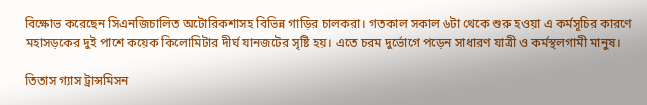বিক্ষোভ করেছেন সিএনজিচালিত অটোরিকশাসহ বিভিন্ন গাড়ির চালকরা। গতকাল সকাল ৬টা থেকে শুরু হওয়া এ কর্মসূচির কারণে মহাসড়কের দুই পাশে কয়েক কিলোমিটার দীর্ঘ যানজটের সৃষ্টি হয়। এতে চরম দুর্ভোগে পড়েন সাধারণ যাত্রী ও কর্মস্থলগামী মানুষ।

তিতাস গ্যাস ট্রান্সমিসন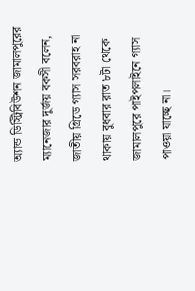অ্যান্ড ডিস্ট্রিবিউশন জামালপুরের ম্যানেজার দুর্জয় বকসী বলেন, জাতীয় গ্রিডে গ্যাস সরবরাহ না থাকায় বুধবার রাত ৮টা থেকে জামালপুরে পাইপলাইনে গ্যাস পাওয়া যাচ্ছে না।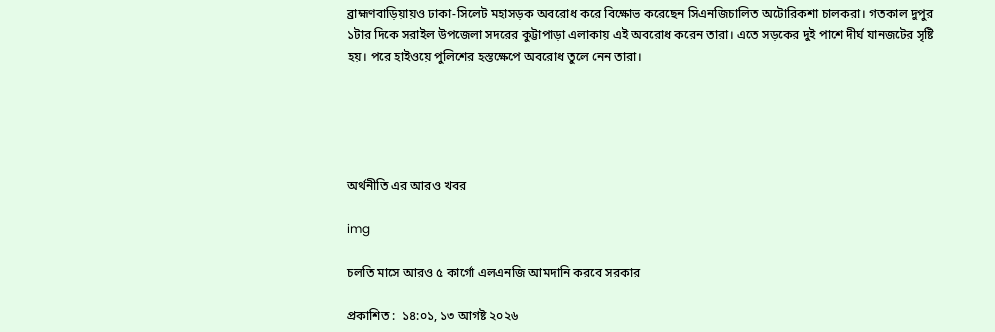ব্রাহ্মণবাড়িয়ায়ও ঢাকা-সিলেট মহাসড়ক অবরোধ করে বিক্ষোভ করেছেন সিএনজিচালিত অটোরিকশা চালকরা। গতকাল দুপুর ১টার দিকে সরাইল উপজেলা সদরের কুট্টাপাড়া এলাকায় এই অবরোধ করেন তারা। এতে সড়কের দুই পাশে দীর্ঘ যানজটের সৃষ্টি হয়। পরে হাইওয়ে পুলিশের হস্তক্ষেপে অবরোধ তুলে নেন তারা।





অর্থনীতি এর আরও খবর

img

চলতি মাসে আরও ৫ কার্গো এলএনজি আমদানি করবে সরকার

প্রকাশিত :  ১৪:০১, ১৩ আগষ্ট ২০২৬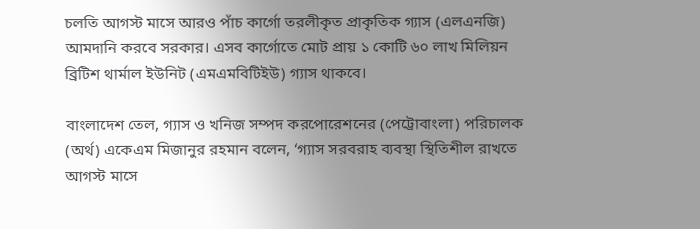চলতি আগস্ট মাসে আরও পাঁচ কার্গো তরলীকৃত প্রাকৃতিক গ্যাস (এলএনজি) আমদানি করবে সরকার। এসব কার্গোতে মোট প্রায় ১ কোটি ৬০ লাখ মিলিয়ন ব্রিটিশ থার্মাল ইউনিট (এমএমবিটিইউ) গ্যাস থাকবে।

বাংলাদেশ তেল, গ্যাস ও খনিজ সম্পদ করপোরেশনের (পেট্রোবাংলা) পরিচালক (অর্থ) একেএম মিজানুর রহমান বলেন, ‘গ্যাস সরবরাহ ব্যবস্থা স্থিতিশীল রাখতে আগস্ট মাসে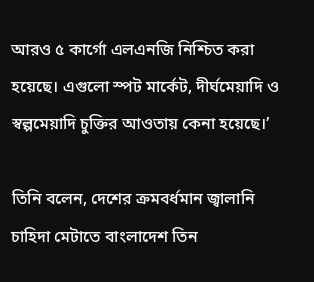আরও ৫ কার্গো এলএনজি নিশ্চিত করা হয়েছে। এগুলো স্পট মার্কেট, দীর্ঘমেয়াদি ও স্বল্পমেয়াদি চুক্তির আওতায় কেনা হয়েছে।’

তিনি বলেন, দেশের ক্রমবর্ধমান জ্বালানি চাহিদা মেটাতে বাংলাদেশ তিন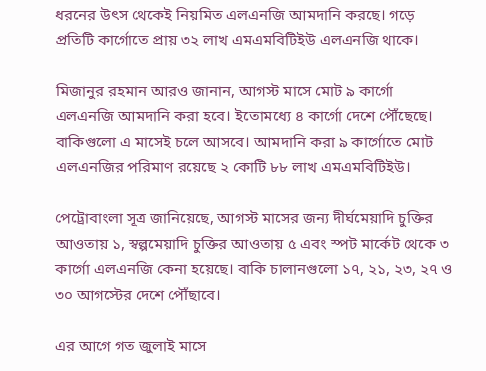ধরনের উৎস থেকেই নিয়মিত এলএনজি আমদানি করছে। গড়ে প্রতিটি কার্গোতে প্রায় ৩২ লাখ এমএমবিটিইউ এলএনজি থাকে।

মিজানুর রহমান আরও জানান, আগস্ট মাসে মোট ৯ কার্গো এলএনজি আমদানি করা হবে। ইতোমধ্যে ৪ কার্গো দেশে পৌঁছেছে। বাকিগুলো এ মাসেই চলে আসবে। আমদানি করা ৯ কার্গোতে মোট এলএনজির পরিমাণ রয়েছে ২ কোটি ৮৮ লাখ এমএমবিটিইউ।

পেট্রোবাংলা সূত্র জানিয়েছে, আগস্ট মাসের জন্য দীর্ঘমেয়াদি চুক্তির আওতায় ১, স্বল্পমেয়াদি চুক্তির আওতায় ৫ এবং স্পট মার্কেট থেকে ৩ কার্গো এলএনজি কেনা হয়েছে। বাকি চালানগুলো ১৭, ২১, ২৩, ২৭ ও ৩০ আগস্টের দেশে পৌঁছাবে।

এর আগে গত জুলাই মাসে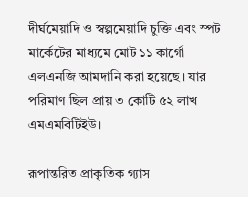দীর্ঘমেয়াদি ও স্বল্পমেয়াদি চুক্তি এবং স্পট মার্কেটের মাধ্যমে মোট ১১ কার্গো এলএনজি আমদানি করা হয়েছে। যার পরিমাণ ছিল প্রায় ৩ কোটি ৫২ লাখ এমএমবিটিইউ।

রূপান্তরিত প্রাকৃতিক গ্যাস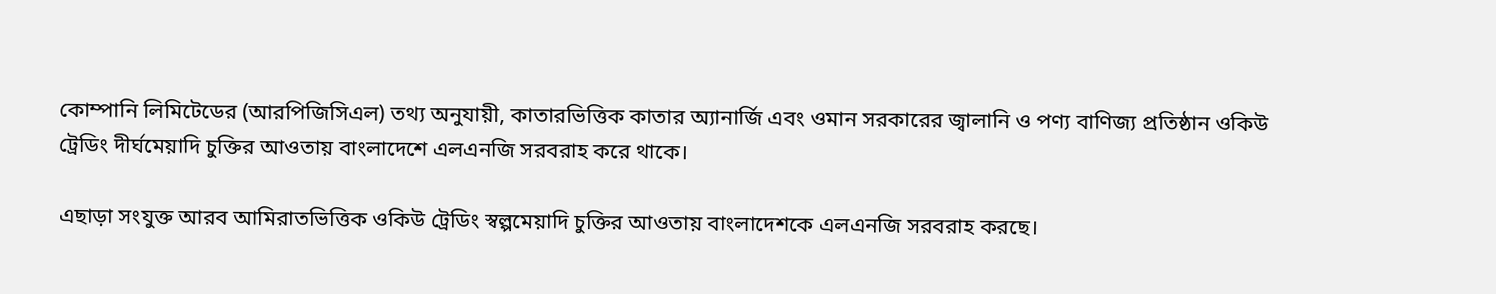কোম্পানি লিমিটেডের (আরপিজিসিএল) তথ্য অনুযায়ী, কাতারভিত্তিক কাতার অ্যানার্জি এবং ওমান সরকারের জ্বালানি ও পণ্য বাণিজ্য প্রতিষ্ঠান ওকিউ ট্রেডিং দীর্ঘমেয়াদি চুক্তির আওতায় বাংলাদেশে এলএনজি সরবরাহ করে থাকে।

এছাড়া সংযুক্ত আরব আমিরাতভিত্তিক ওকিউ ট্রেডিং স্বল্পমেয়াদি চুক্তির আওতায় বাংলাদেশকে এলএনজি সরবরাহ করছে।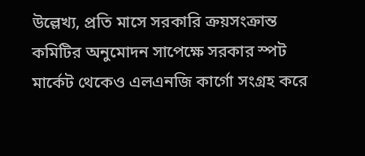উল্লেখ্য, প্রতি মাসে সরকারি ক্রয়সংক্রান্ত কমিটির অনুমোদন সাপেক্ষে সরকার স্পট মার্কেট থেকেও এলএনজি কার্গো সংগ্রহ করে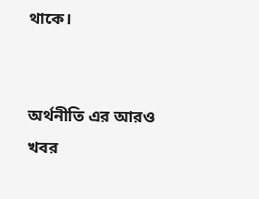থাকে।


অর্থনীতি এর আরও খবর